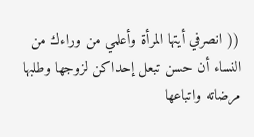(( انصرفي أيتها المرأة وأعلمي من وراءك من النساء أن حسن تبعل إحداكن لزوجها وطلبها مرضاته واتباعها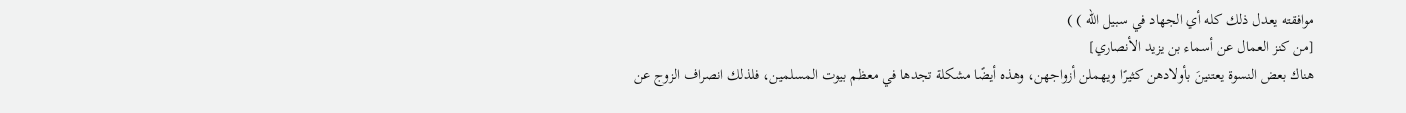موافقته يعدل ذلك كله أي الجهاد في سبيل الله ) )
[من كنز العمال عن أسماء بن يزيد الأنصاري]
هناك بعض النسوة يعتنينَ بأولادهن كثيرًا ويهملن أزواجهن، وهذه أيضًا مشكلة تجدها في معظم بيوت المسلمين، فلذلك انصراف الزوج عن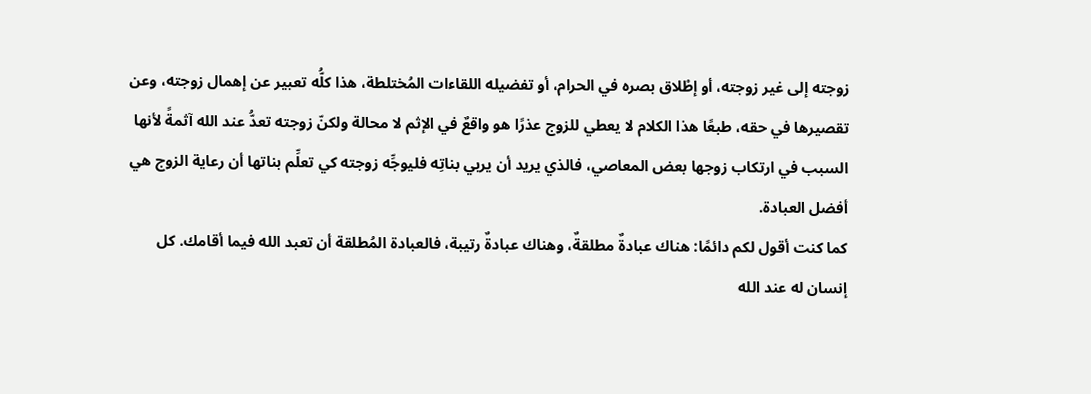زوجته إلى غير زوجته، أو إطْلاق بصره في الحرام، أو تفضيله اللقاءات المُختلطة، هذا كلُّه تعبير عن إهمال زوجته، وعن تقصيرها في حقه، طبعًا هذا الكلام لا يعطي للزوج عذرًا هو واقعٌ في الإثم لا محالة ولكنّ زوجته تعدُّ عند الله آثمةً لأنها السبب في ارتكاب زوجها بعض المعاصي، فالذي يريد أن يربي بناتِه فليوجِّه زوجته كي تعلِّم بناتها أن رعاية الزوج هي أفضل العبادة.
كما كنت أقول لكم دائمًا: هناك عبادةٌ مطلقةٌ، وهناك عبادةٌ رتيبة، فالعبادة المُطلقة أن تعبد الله فيما أقامك. كل إنسان له عند الله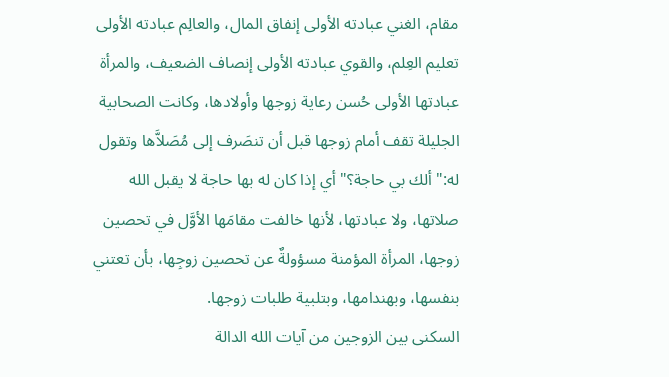مقام، الغني عبادته الأولى إنفاق المال، والعالِم عبادته الأولى تعليم العِلم، والقوي عبادته الأولى إنصاف الضعيف، والمرأة عبادتها الأولى حُسن رعاية زوجها وأولادها، وكانت الصحابية الجليلة تقف أمام زوجها قبل أن تنصَرف إلى مُصَلاَّها وتقول له:"ألك بي حاجة؟"أي إذا كان له بها حاجة لا يقبل الله صلاتها، ولا عبادتها، لأنها خالفت مقامَها الأوَّل في تحصين زوجها، المرأة المؤمنة مسؤولةٌ عن تحصين زوجِها، بأن تعتني بنفسها، وبهندامها، وبتلبية طلبات زوجها.
السكنى بين الزوجين من آيات الله الدالة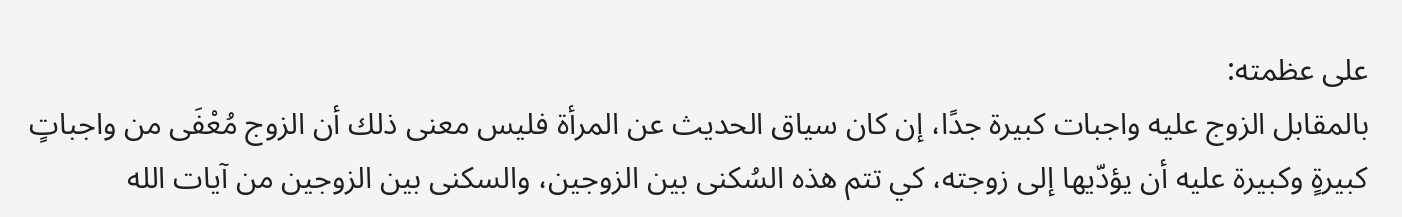على عظمته:
بالمقابل الزوج عليه واجبات كبيرة جدًا، إن كان سياق الحديث عن المرأة فليس معنى ذلك أن الزوج مُعْفَى من واجباتٍ كبيرةٍ وكبيرة عليه أن يؤدّيها إلى زوجته، كي تتم هذه السُكنى بين الزوجين، والسكنى بين الزوجين من آيات الله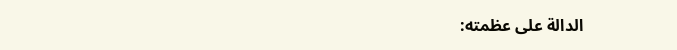الدالة على عظمته: